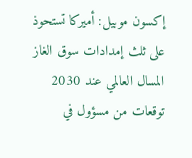إكسون موبيل: أميركا تستحوذ على ثلث إمدادات سوق الغاز المسال العالمي عند 2030
توقعات من مسؤول في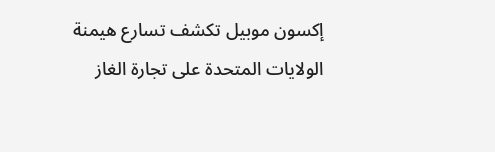إكسون موبيل تكشف تسارع هيمنة الولايات المتحدة على تجارة الغاز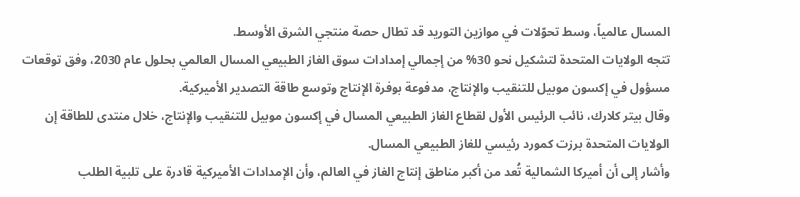المسال عالمياً، وسط تحوّلات في موازين التوريد قد تطال حصة منتجي الشرق الأوسط.
تتجه الولايات المتحدة لتشكيل نحو 30% من إجمالي إمدادات سوق الغاز الطبيعي المسال العالمي بحلول عام 2030، وفق توقعات مسؤول في إكسون موبيل للتنقيب والإنتاج، مدفوعة بوفرة الإنتاج وتوسع طاقة التصدير الأميركية.
وقال بيتر كلارك، نائب الرئيس الأول لقطاع الغاز الطبيعي المسال في إكسون موبيل للتنقيب والإنتاج، خلال منتدى للطاقة إن الولايات المتحدة برزت كمورد رئيسي للغاز الطبيعي المسال.
وأشار إلى أن أميركا الشمالية تُعد من أكبر مناطق إنتاج الغاز في العالم، وأن الإمدادات الأميركية قادرة على تلبية الطلب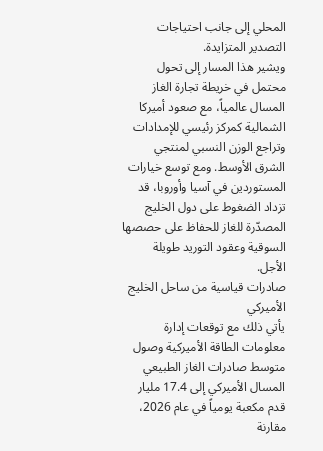المحلي إلى جانب احتياجات التصدير المتزايدة.
ويشير هذا المسار إلى تحول محتمل في خريطة تجارة الغاز المسال عالمياً، مع صعود أميركا الشمالية كمركز رئيسي للإمدادات وتراجع الوزن النسبي لمنتجي الشرق الأوسط. ومع توسع خيارات المستوردين في آسيا وأوروبا، قد تزداد الضغوط على دول الخليج المصدّرة للغاز للحفاظ على حصصها السوقية وعقود التوريد طويلة الأجل.
صادرات قياسية من ساحل الخليج الأميركي
يأتي ذلك مع توقعات إدارة معلومات الطاقة الأميركية وصول متوسط صادرات الغاز الطبيعي المسال الأميركي إلى 17.4 مليار قدم مكعبة يومياً في عام 2026، مقارنة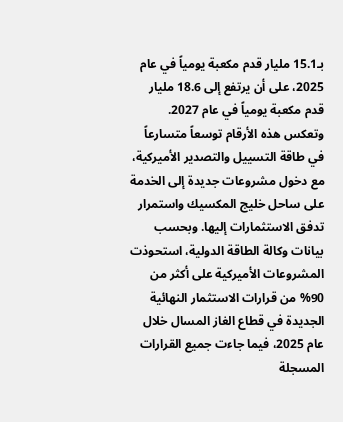بـ15.1 مليار قدم مكعبة يومياً في عام 2025، على أن يرتفع إلى 18.6 مليار قدم مكعبة يومياً في عام 2027.
وتعكس هذه الأرقام توسعاً متسارعاً في طاقة التسييل والتصدير الأميركية، مع دخول مشروعات جديدة إلى الخدمة على ساحل خليج المكسيك واستمرار تدفق الاستثمارات إليها. وبحسب بيانات وكالة الطاقة الدولية، استحوذت المشروعات الأميركية على أكثر من 90% من قرارات الاستثمار النهائية الجديدة في قطاع الغاز المسال خلال عام 2025، فيما جاءت جميع القرارات المسجلة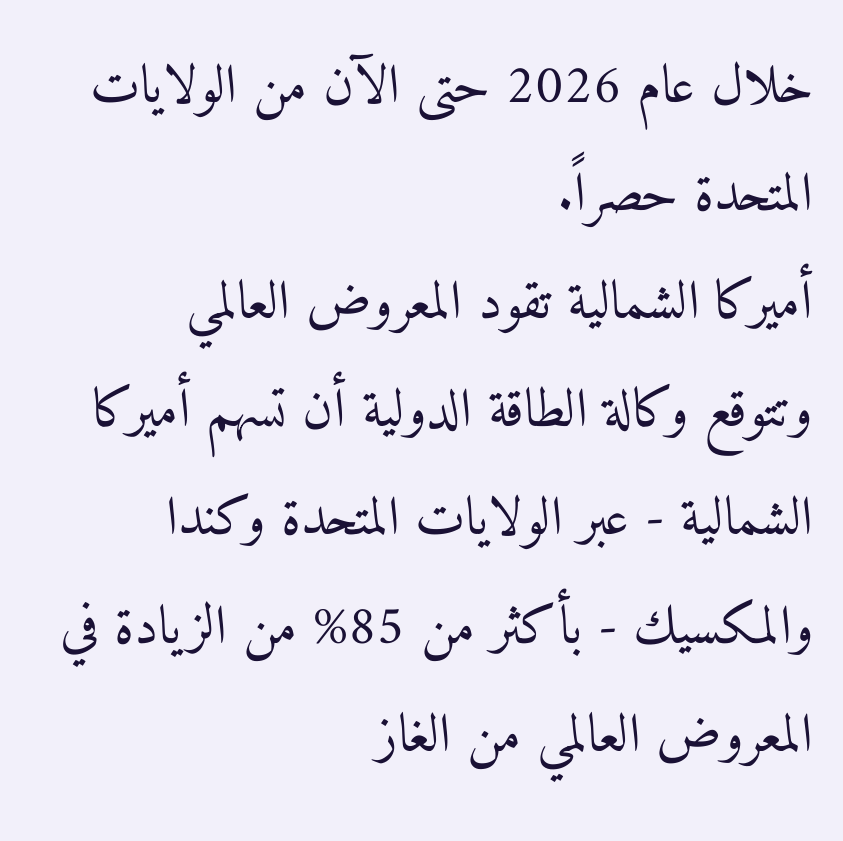خلال عام 2026 حتى الآن من الولايات المتحدة حصراً.
أميركا الشمالية تقود المعروض العالمي
وتتوقع وكالة الطاقة الدولية أن تسهم أميركا الشمالية - عبر الولايات المتحدة وكندا والمكسيك - بأكثر من 85% من الزيادة في المعروض العالمي من الغاز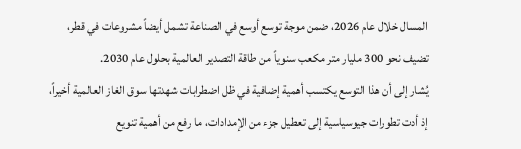المسال خلال عام 2026، ضمن موجة توسع أوسع في الصناعة تشمل أيضاً مشروعات في قطر، تضيف نحو 300 مليار متر مكعب سنوياً من طاقة التصدير العالمية بحلول عام 2030.
يُشار إلى أن هذا التوسع يكتسب أهمية إضافية في ظل اضطرابات شهدتها سوق الغاز العالمية أخيراً، إذ أدت تطورات جيوسياسية إلى تعطيل جزء من الإمدادات، ما رفع من أهمية تنويع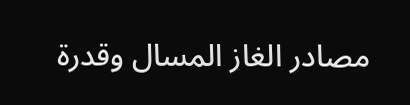مصادر الغاز المسال وقدرة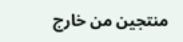منتجين من خارج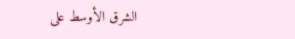الشرق الأوسط على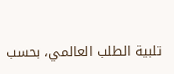تلبية الطلب العالمي، بحسب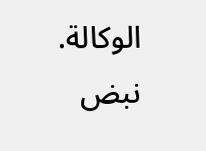الوكالة.
نبض